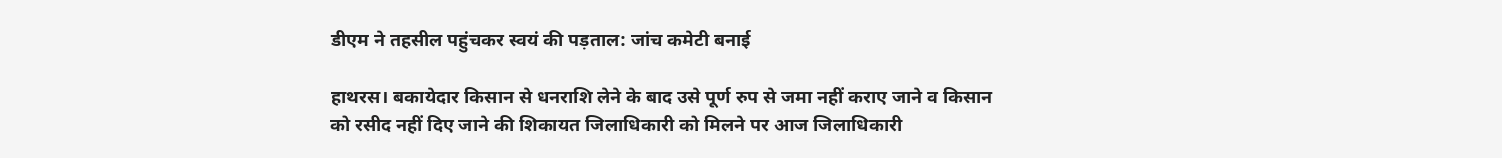डीएम ने तहसील पहुंचकर स्वयं की पड़ताल: जांच कमेटी बनाई

हाथरस। बकायेदार किसान से धनराशि लेने के बाद उसे पूर्ण रुप से जमा नहीं कराए जाने व किसान को रसीद नहीं दिए जाने की शिकायत जिलाधिकारी को मिलने पर आज जिलाधिकारी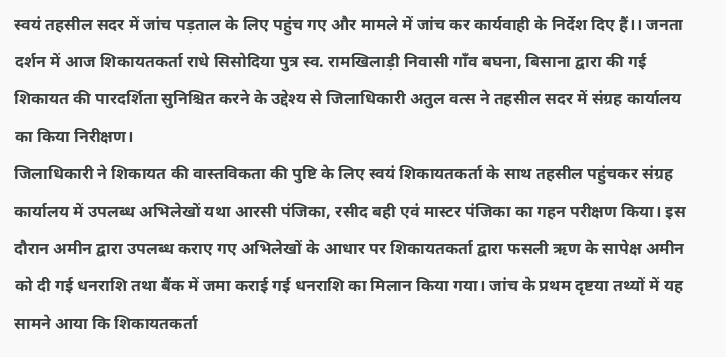स्वयं तहसील सदर में जांच पड़ताल के लिए पहुंच गए और मामले में जांच कर कार्यवाही के निर्देश दिए हैं।। जनता दर्शन में आज शिकायतकर्ता राधे सिसोदिया पुत्र स्व. रामखिलाड़ी निवासी गाँव बघना, बिसाना द्वारा की गई शिकायत की पारदर्शिता सुनिश्चित करने के उद्देश्य से जिलाधिकारी अतुल वत्स ने तहसील सदर में संग्रह कार्यालय का किया निरीक्षण।
जिलाधिकारी ने शिकायत की वास्तविकता की पुष्टि के लिए स्वयं शिकायतकर्ता के साथ तहसील पहुंचकर संग्रह कार्यालय में उपलब्ध अभिलेखों यथा आरसी पंजिका, रसीद बही एवं मास्टर पंजिका का गहन परीक्षण किया। इस दौरान अमीन द्वारा उपलब्ध कराए गए अभिलेखों के आधार पर शिकायतकर्ता द्वारा फसली ऋण के सापेक्ष अमीन को दी गई धनराशि तथा बैंक में जमा कराई गई धनराशि का मिलान किया गया। जांच के प्रथम दृष्टया तथ्यों में यह सामने आया कि शिकायतकर्ता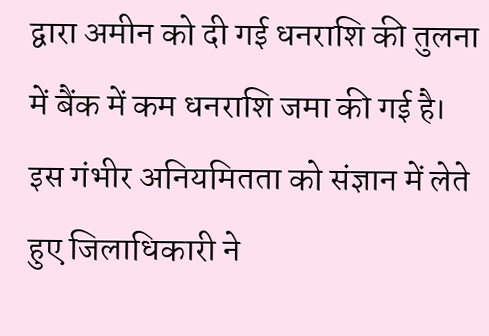द्वारा अमीन को दी गई धनराशि की तुलना में बैंक में कम धनराशि जमा की गई है। इस गंभीर अनियमितता को संज्ञान में लेते हुए जिलाधिकारी ने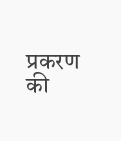प्रकरण की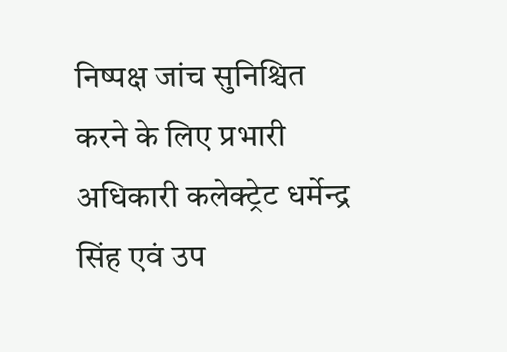निष्पक्ष जांच सुनिश्चित करने के लिए प्रभारी अधिकारी कलेक्ट्रेट धर्मेन्द्र सिंह एवं उप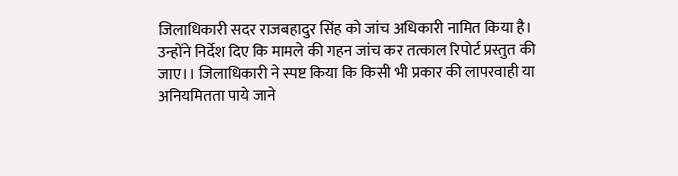जिलाधिकारी सदर राजबहादुर सिंह को जांच अधिकारी नामित किया है। उन्होंने निर्देश दिए कि मामले की गहन जांच कर तत्काल रिपोर्ट प्रस्तुत की जाए।। जिलाधिकारी ने स्पष्ट किया कि किसी भी प्रकार की लापरवाही या अनियमितता पाये जाने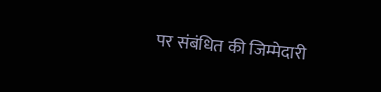पर संबंधित की जिम्मेदारी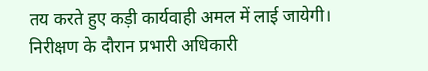तय करते हुए कड़ी कार्यवाही अमल में लाई जायेगी।
निरीक्षण के दौरान प्रभारी अधिकारी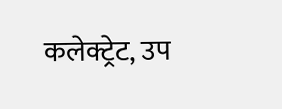कलेक्ट्रेट, उप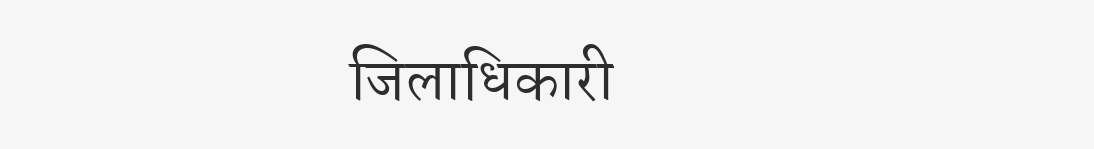जिलाधिकारी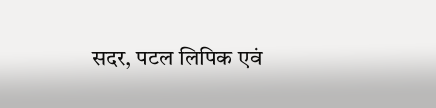सदर, पटल लिपिक एवं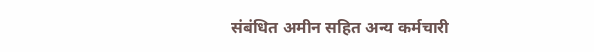संबंधित अमीन सहित अन्य कर्मचारी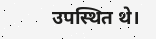उपस्थित थे।